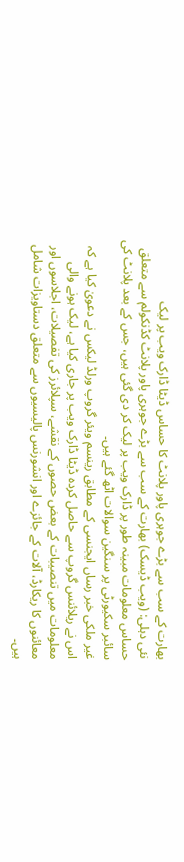بھارت کے سب سے بڑے جوہری پاور پلانٹ کا حساس ڈیٹا ڈارک ویب پر لیک
نئی دہلی: (ویب ڈیسک) بھارت کے سب سے بڑے جوہری پاور پلانٹ کڈنکولم سے متعلق حساس معلومات مبینہ طور پر ڈارک ویب پر لیک کر دی گئی ہیں، جس کے بعد پلانٹ کی سائبر سکیورٹی پر سنگین سوالات اٹھ گئے ہیں۔
غیر ملکی خبر رساں ایجنسی کے مطابق رینسم ویئر گروپ ورلڈ لیکس نے دعویٰ کیا ہے کہ اس نے ریلائنس گروپ سے حاصل کردہ ڈیٹا ڈارک ویب پر جاری کیا ہے، لیک ہونے والی معلومات میں تنصیبات کے بعض حصوں کے نقشے، سپلائرز کی تفصیلات، اجلاسوں اور معائنوں کا ریکارڈ، آلات کے جائزے اور انشورنس پالیسیوں سے متعلق دستاویزات شامل ہیں۔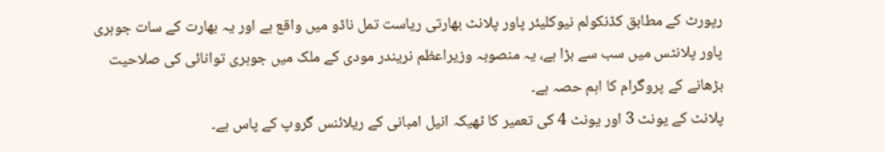رپورٹ کے مطابق کڈنکولم نیوکلیئر پاور پلانٹ بھارتی ریاست تمل ناڈو میں واقع ہے اور یہ بھارت کے سات جوہری پاور پلانٹس میں سب سے بڑا ہے، یہ منصوبہ وزیراعظم نریندر مودی کے ملک میں جوہری توانائی کی صلاحیت بڑھانے کے پروگرام کا اہم حصہ ہے۔
پلانٹ کے یونٹ 3 اور یونٹ 4 کی تعمیر کا ٹھیکہ انیل امبانی کے ریلائنس گروپ کے پاس ہے۔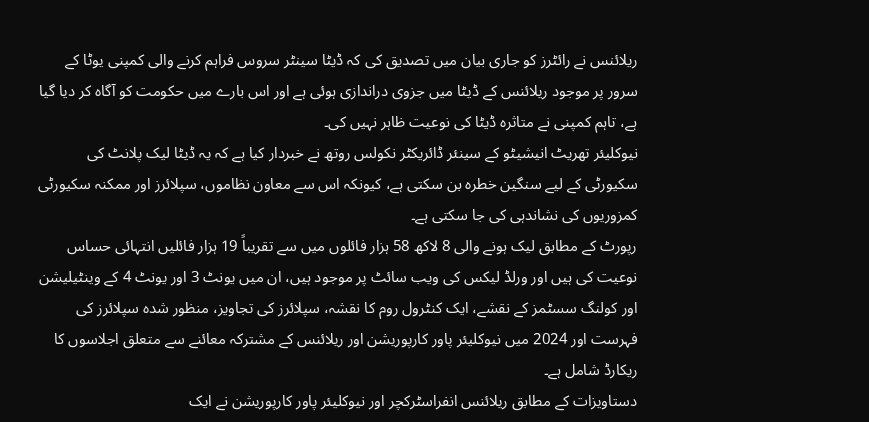ریلائنس نے رائٹرز کو جاری بیان میں تصدیق کی کہ ڈیٹا سینٹر سروس فراہم کرنے والی کمپنی یوٹا کے سرور پر موجود ریلائنس کے ڈیٹا میں جزوی دراندازی ہوئی ہے اور اس بارے میں حکومت کو آگاہ کر دیا گیا ہے، تاہم کمپنی نے متاثرہ ڈیٹا کی نوعیت ظاہر نہیں کی۔
نیوکلیئر تھریٹ انیشیٹو کے سینئر ڈائریکٹر نکولس روتھ نے خبردار کیا ہے کہ یہ ڈیٹا لیک پلانٹ کی سکیورٹی کے لیے سنگین خطرہ بن سکتی ہے، کیونکہ اس سے معاون نظاموں، سپلائرز اور ممکنہ سکیورٹی کمزوریوں کی نشاندہی کی جا سکتی ہے۔
رپورٹ کے مطابق لیک ہونے والی 8 لاکھ 58 ہزار فائلوں میں سے تقریباً 19 ہزار فائلیں انتہائی حساس نوعیت کی ہیں اور ورلڈ لیکس کی ویب سائٹ پر موجود ہیں، ان میں یونٹ 3 اور یونٹ 4 کے وینٹیلیشن اور کولنگ سسٹمز کے نقشے، ایک کنٹرول روم کا نقشہ، سپلائرز کی تجاویز، منظور شدہ سپلائرز کی فہرست اور 2024 میں نیوکلیئر پاور کارپوریشن اور ریلائنس کے مشترکہ معائنے سے متعلق اجلاسوں کا ریکارڈ شامل ہے۔
دستاویزات کے مطابق ریلائنس انفراسٹرکچر اور نیوکلیئر پاور کارپوریشن نے ایک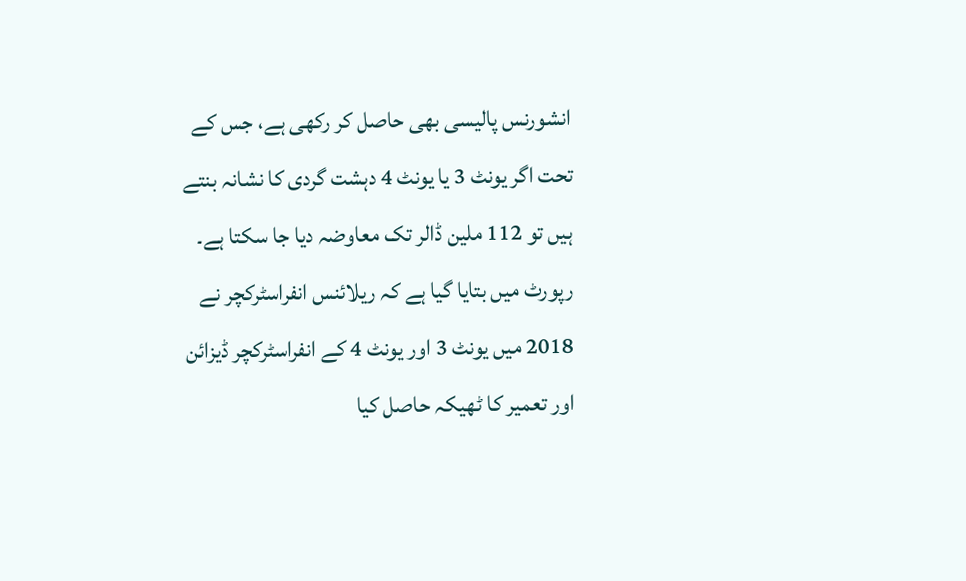انشورنس پالیسی بھی حاصل کر رکھی ہے، جس کے تحت اگر یونٹ 3 یا یونٹ 4 دہشت گردی کا نشانہ بنتے ہیں تو 112 ملین ڈالر تک معاوضہ دیا جا سکتا ہے۔
رپورٹ میں بتایا گیا ہے کہ ریلائنس انفراسٹرکچر نے 2018 میں یونٹ 3 اور یونٹ 4 کے انفراسٹرکچر ڈیزائن اور تعمیر کا ٹھیکہ حاصل کیا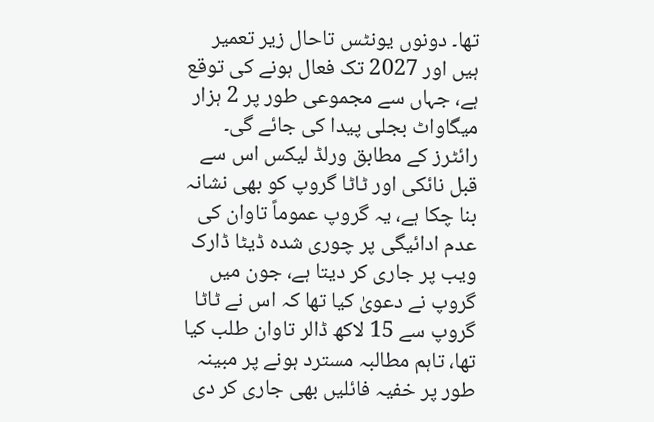تھا۔ دونوں یونٹس تاحال زیر تعمیر ہیں اور 2027 تک فعال ہونے کی توقع ہے، جہاں سے مجموعی طور پر 2 ہزار میگاواٹ بجلی پیدا کی جائے گی۔
رائٹرز کے مطابق ورلڈ لیکس اس سے قبل نائکی اور ٹاٹا گروپ کو بھی نشانہ بنا چکا ہے، یہ گروپ عموماً تاوان کی عدم ادائیگی پر چوری شدہ ڈیٹا ڈارک ویب پر جاری کر دیتا ہے، جون میں گروپ نے دعویٰ کیا تھا کہ اس نے ٹاٹا گروپ سے 15 لاکھ ڈالر تاوان طلب کیا تھا، تاہم مطالبہ مسترد ہونے پر مبینہ طور پر خفیہ فائلیں بھی جاری کر دی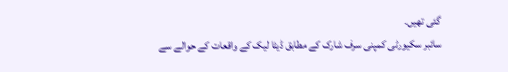گئی تھیں۔
سائبر سکیورٹی کمپنی سرف شارک کے مطابق ڈیٹا لیک کے واقعات کے حوالے سے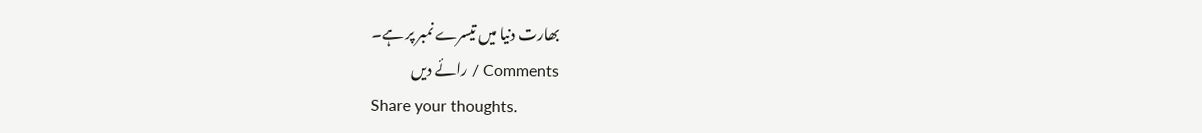بھارت دنیا میں تیسرے نمبر پر ہے۔
Comments / رائے دیں
Share your thoughts.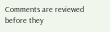Comments are reviewed before they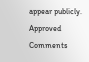appear publicly.
Approved Comments